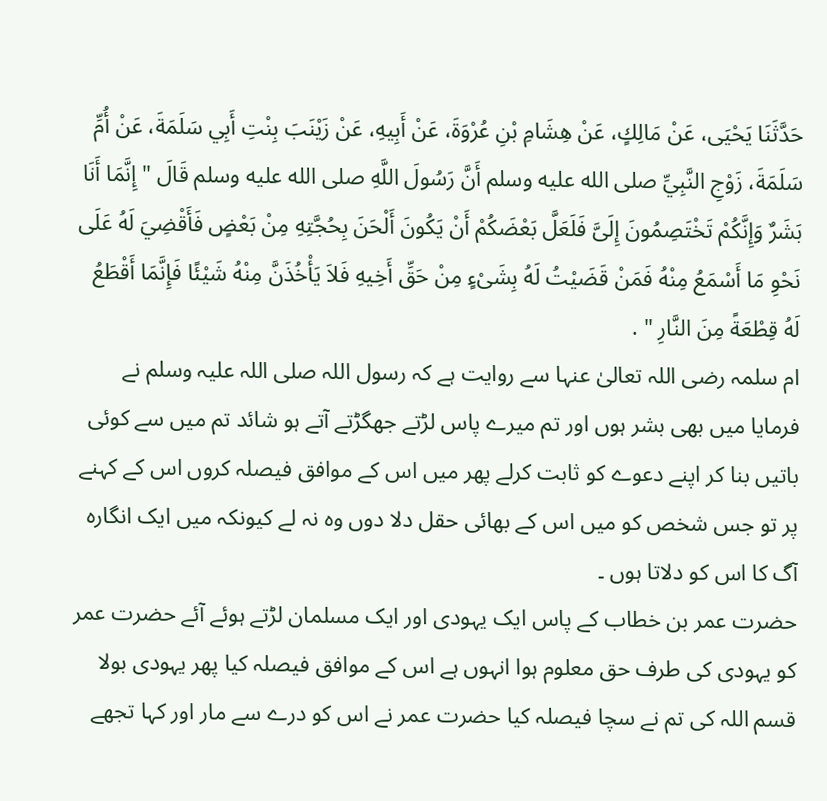حَدَّثَنَا يَحْيَى، عَنْ مَالِكٍ، عَنْ هِشَامِ بْنِ عُرْوَةَ، عَنْ أَبِيهِ، عَنْ زَيْنَبَ بِنْتِ أَبِي سَلَمَةَ، عَنْ أُمِّ سَلَمَةَ، زَوْجِ النَّبِيِّ صلى الله عليه وسلم أَنَّ رَسُولَ اللَّهِ صلى الله عليه وسلم قَالَ " إِنَّمَا أَنَا بَشَرٌ وَإِنَّكُمْ تَخْتَصِمُونَ إِلَىَّ فَلَعَلَّ بَعْضَكُمْ أَنْ يَكُونَ أَلْحَنَ بِحُجَّتِهِ مِنْ بَعْضٍ فَأَقْضِيَ لَهُ عَلَى نَحْوِ مَا أَسْمَعُ مِنْهُ فَمَنْ قَضَيْتُ لَهُ بِشَىْءٍ مِنْ حَقِّ أَخِيهِ فَلاَ يَأْخُذَنَّ مِنْهُ شَيْئًا فَإِنَّمَا أَقْطَعُ لَهُ قِطْعَةً مِنَ النَّارِ " .
ام سلمہ رضی اللہ تعالیٰ عنہا سے روایت ہے کہ رسول اللہ صلی اللہ علیہ وسلم نے فرمایا میں بھی بشر ہوں اور تم میرے پاس لڑتے جھگڑتے آتے ہو شائد تم میں سے کوئی باتیں بنا کر اپنے دعوے کو ثابت کرلے پھر میں اس کے موافق فیصلہ کروں اس کے کہنے پر تو جس شخص کو میں اس کے بھائی حقل دلا دوں وہ نہ لے کیونکہ میں ایک انگارہ آگ کا اس کو دلاتا ہوں ۔
حضرت عمر بن خطاب کے پاس ایک یہودی اور ایک مسلمان لڑتے ہوئے آئے حضرت عمر کو یہودی کی طرف حق معلوم ہوا انہوں ہے اس کے موافق فیصلہ کیا پھر یہودی بولا قسم اللہ کی تم نے سچا فیصلہ کیا حضرت عمر نے اس کو درے سے مار اور کہا تجھے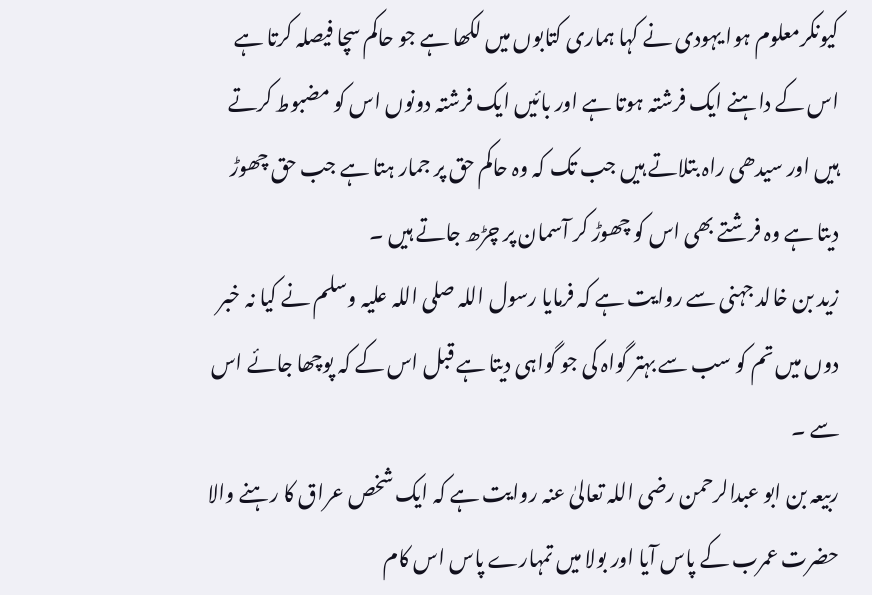کیونکرمعلوم ہوا یہودی نے کہا ہماری کتابوں میں لکھا ہے جو حاکم سچا فیصلہ کرتا ہے اس کے داہنے ایک فرشتہ ہوتا ہے اور بائیں ایک فرشتہ دونوں اس کو مضبوط کرتے ہیں اور سیدھی راہ بتلاتے ہیں جب تک کہ وہ حاکم حق پر جمار ہتا ہے جب حق چھوڑ دیتا ہے وہ فرشتے بھی اس کو چھوڑ کر آسمان پر چڑھ جاتے ہیں ۔
زید بن خالد جہنی سے روایت ہے کہ فرمایا رسول اللہ صلی اللہ علیہ وسلم نے کیا نہ خبر دوں میں تم کو سب سے بہتر گواہ کی جو گواہی دیتا ہے قبل اس کے کہ پوچھا جائے اس سے ۔
ربیعہ بن ابو عبدالرحمن رضی اللہ تعالیٰ عنہ روایت ہے کہ ایک شخص عراق کا رہنے والا حضرت عمرب کے پاس آیا اور بولا میں تمہارے پاس اس کام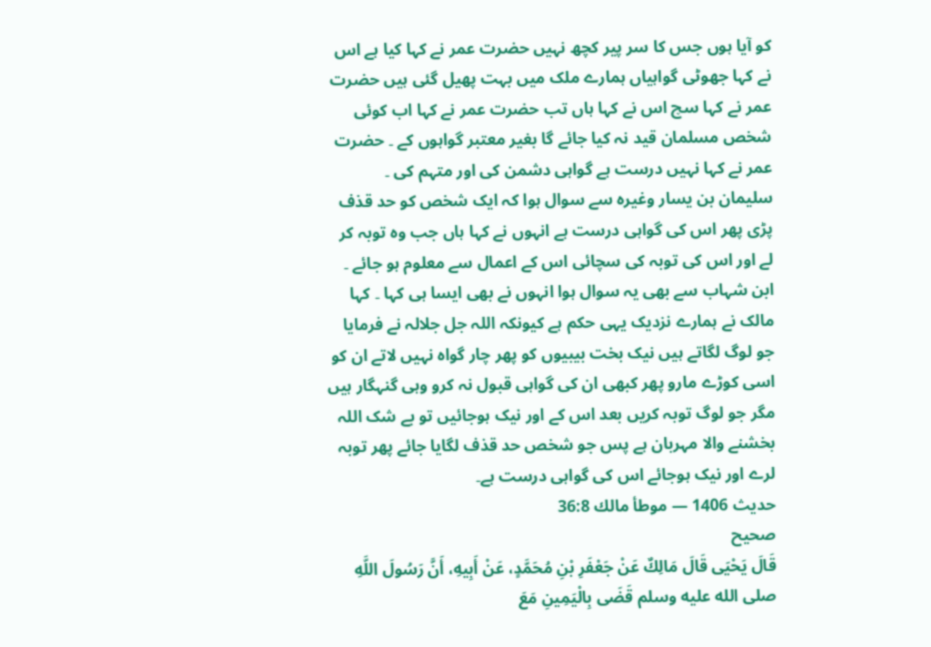کو آیا ہوں جس کا سر پیر کچھ نہیں حضرت عمر نے کہا کیا ہے اس نے کہا جھوٹی گواہیاں ہمارے ملک میں بہت پھیل گئی ہیں حضرت عمر نے کہا سچ اس نے کہا ہاں تب حضرت عمر نے کہا اب کوئی شخص مسلمان قید نہ کیا جائے گا بغیر معتبر گواہوں کے ۔ حضرت عمر نے کہا نہیں درست ہے گواہی دشمن کی اور متہم کی ۔
سلیمان بن یسار وغیرہ سے سوال ہوا کہ ایک شخص کو حد قذف پڑی پھر اس کی گواہی درست ہے انہوں نے کہا ہاں جب وہ توبہ کر لے اور اس کی توبہ کی سچائی اس کے اعمال سے معلوم ہو جائے ۔ ابن شہاب سے بھی یہ سوال ہوا انہوں نے بھی ایسا ہی کہا ۔ کہا مالک نے ہمارے نزدیک یہی حکم ہے کیونکہ اللہ جل جلالہ نے فرمایا جو لوگ لگاتے ہیں نیک بخت بیبیوں کو پھر چار گواہ نہیں لاتے ان کو اسی کوڑے مارو پھر کبھی ان کی گواہی قبول نہ کرو وہی گنہگار ہیں مگر جو لوگ توبہ کریں بعد اس کے اور نیک ہوجائیں تو بے شک اللہ بخشنے والا مہربان ہے پس جو شخص حد قذف لگایا جائے پھر توبہ لرے اور نیک ہوجائے اس کی گواہی درست ہے۔
حدیث 1406 — موطأ مالك 36:8
صحیح
قَالَ يَحْيَى قَالَ مَالِكٌ عَنْ جَعْفَرِ بْنِ مُحَمَّدٍ، عَنْ أَبِيهِ، أَنَّ رَسُولَ اللَّهِ صلى الله عليه وسلم قَضَى بِالْيَمِينِ مَعَ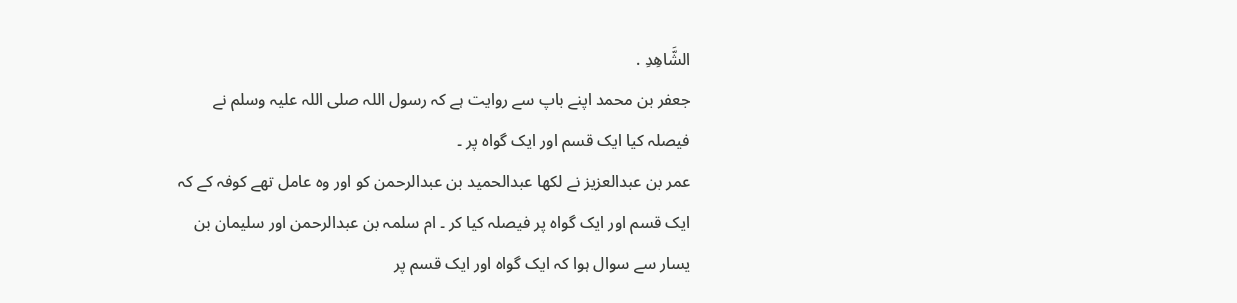الشَّاهِدِ .
جعفر بن محمد اپنے باپ سے روایت ہے کہ رسول اللہ صلی اللہ علیہ وسلم نے فیصلہ کیا ایک قسم اور ایک گواہ پر ۔
عمر بن عبدالعزیز نے لکھا عبدالحمید بن عبدالرحمن کو اور وہ عامل تھے کوفہ کے کہ ایک قسم اور ایک گواہ پر فیصلہ کیا کر ۔ ام سلمہ بن عبدالرحمن اور سلیمان بن یسار سے سوال ہوا کہ ایک گواہ اور ایک قسم پر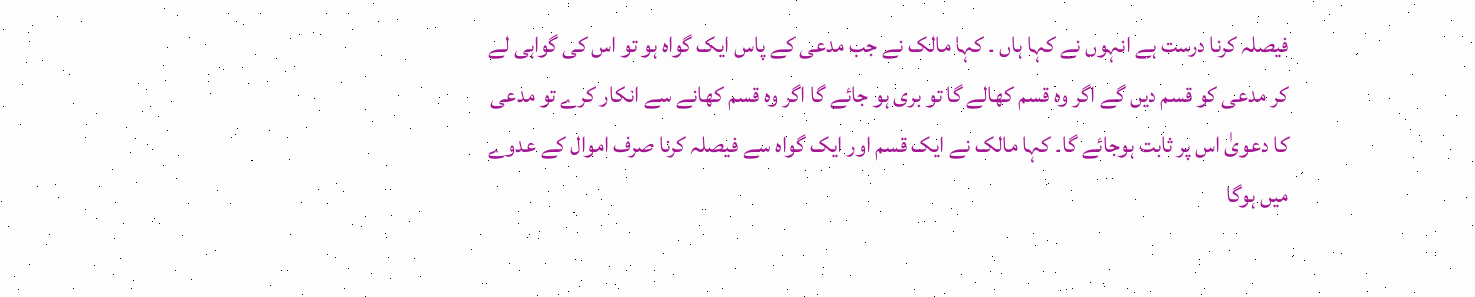فیصلہ کرنا درست ہے انہوں نے کہا ہاں ۔ کہا مالک نے جب مدعی کے پاس ایک گواہ ہو تو اس کی گواہی لے کر مدعی کو قسم دیں گے اگر وہ قسم کھالے گا تو بری ہو جائے گا اگر وہ قسم کھانے سے انکار کرے تو مدعی کا دعویٰ اس پر ثابت ہوجائے گا۔ کہا مالک نے ایک قسم اور ایک گواہ سے فیصلہ کرنا صرف اموال کے عدوے میں ہوگا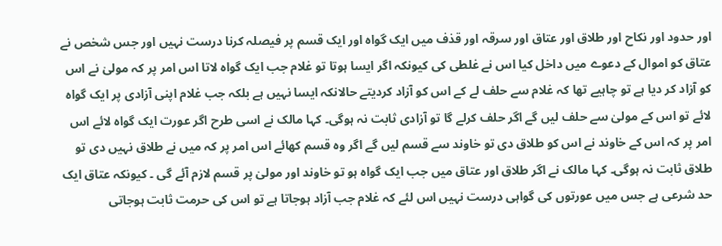اور حدود اور نکاح اور طلاق اور عتاق اور سرقہ اور قذف میں ایک گواہ اور ایک قسم پر فیصلہ کرنا درست نہیں اور جس شخص نے عتاق کو اموال کے دعوے میں داخل کیا اس نے غلطی کی کیونکہ اگر ایسا ہوتا تو غلام جب ایک گواہ لاتا اس امر پر کہ مولیٰ نے اس کو آزاد کر دیا ہے تو چاہیے تھا کہ غلام سے حلف لے کے اس کو آزاد کردیتے حالانکہ ایسا نہیں ہے بلکہ جب غلام اپنی آزادی پر ایک گواہ لائے تو اس کے مولیٰ سے حلف لیں گے اگر حلف کرلے گا تو آزادی ثابت نہ ہوگی۔ کہا مالک نے اسی طرح اگر عورت ایک گواہ لائے اس امر پر کہ اس کے خاوند نے اس کو طلاق دی تو خاوند سے قسم لیں گے اگر وہ قسم کھائے اس امر پر کہ میں نے طلاق نہیں دی تو طلاق ثابت نہ ہوگی۔ کہا مالک نے اگر طلاق اور عتاق میں جب ایک گواہ ہو تو خاوند اور مولیٰ پر قسم لازم آئے گی ۔ کیونکہ عتاق ایک حد شرعی ہے جس میں عورتوں کی گواہی درست نہیں اس لئے کہ غلام جب آزاد ہوجاتا ہے تو اس کی حرمت ثابت ہوجاتی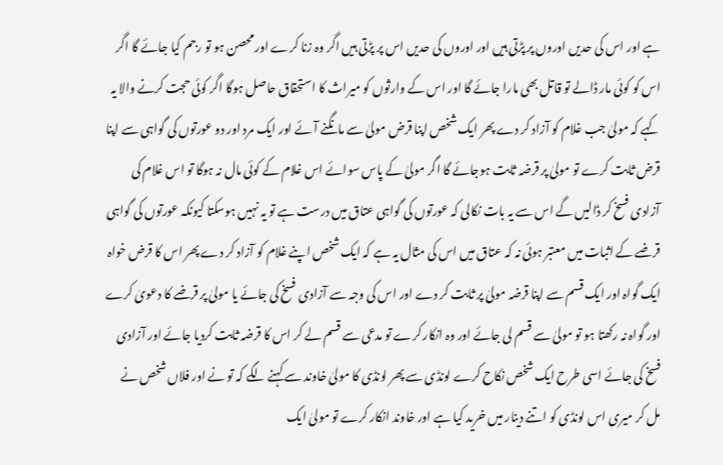ہے اور اس کی حدیں اوروں پر پڑتی ہیں اور اوروں کی حدیں اس پر پڑتی ہیں اگر وہ زنا کرے اور محصن ہو تو رجم کیا جائے گا اگر اس کو کوئی مار ڈالے تو قاتل بھی مارا جائے گا اور اس کے وارثوں کو میراث کا استحقاق حاصل ہوگا اگر کوئی حجت کرنے والا یہ کہے کہ مولیٰ جب غلام کو آزاد کر دے پھر ایک شخص اپنا قرض مولیٰ سے مانگنے آئے اور ایک مرد اور دو عورتوں کی گواہی سے اپنا قرض ثابت کرے تو مولیٰ پر قرضہ ثابت ہوجائے گا اگر مولیٰ کے پاس سوائے اس غلام کے کوئی مال نہ ہوگا تو اس غلام کی آزادی فسخ کر ڈالیں گے اس سے یہ بات نکالی کہ عورتوں کی گواہی عتاق میں درست ہے تو یہ نہیں ہوسکتا کیونکہ عورتوں کی گواہی قرضے کے اثبات میں معتبر ہوئی نہ کہ عتاق میں اس کی مثال یہ ہے کہ ایک شخص اپنے غلام کو آزاد کر دے پھر اس کا قرض خواہ ایک گواہ اور ایک قسم سے اپنا قرضہ مولیٰ پر ثابت کر دے اور اس کی وجہ سے آزادی فسخ کی جائے یا مولیٰ پر قرضے کا دعویٰ کرے اور گواہ نہ رکھتا ہو تو مولیٰ سے قسم لی جائے اور وہ انکار کرے تو مدعی سے قسم لے کر اس کا قرضہ ثابت کردیا جائے اور آزادی فسخ کی جائے اسی طرح ایک شخص نکاح کرے لونڈی سے پھر لونڈی کا مولیٰ خاوند سے کہنے لگے کہ تو نے اور فلاں شخص نے مل کر میری اس لونڈی کو اتنے دینار میں خرید کیا ہے اور خاوند انکار کرے تو مولیٰ ایک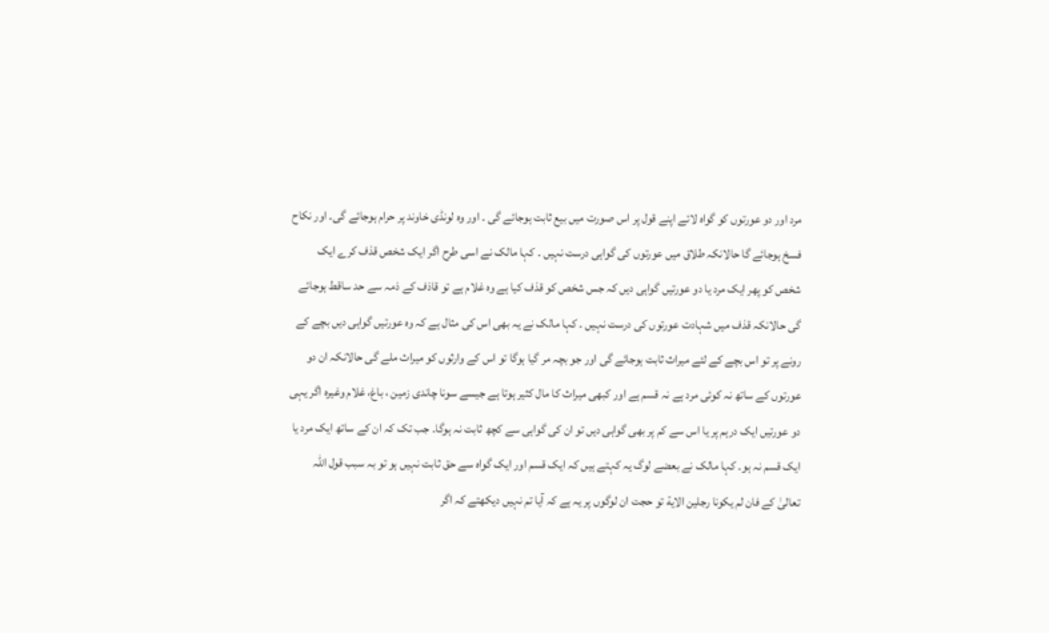مرد اور دو عورتوں کو گواہ لائے اپنے قول پر اس صورت میں بیع ثابت ہوجائے گی ۔ اور وہ لونڈی خاوند پر حرام ہوجائے گی۔ اور نکاح فسخ ہوجائے گا حالانکہ طلاق میں عورتوں کی گواہی درست نہیں ۔ کہا مالک نے اسی طرح اگر ایک شخص قذف کرے ایک شخص کو پھر ایک مرد یا دو عورتیں گواہی دیں کہ جس شخص کو قذف کیا ہے وہ غلام ہے تو قاذف کے ذمہ سے حد ساقط ہوجائے گی حالانکہ قذف میں شہادت عورتوں کی درست نہیں ۔ کہا مالک نے یہ بھی اس کی مثال ہے کہ وہ عورتیں گواہی دیں بچے کے رونے پر تو اس بچے کے لئے میراث ثابت ہوجائے گی اور جو بچہ مر گیا ہوگا تو اس کے وارثوں کو میراث ملے گی حالانکہ ان دو عورتوں کے ساتھ نہ کوئی مرد ہے نہ قسم ہے اور کبھی میراث کا مال کثیر ہوتا ہے جیسے سونا چاندی زمین ، باغ، غلام وغیرہ اگر یہی دو عورتیں ایک درہم پر یا اس سے کم پر بھی گواہی دیں تو ان کی گواہی سے کچھ ثابت نہ ہوگا۔ جب تک کہ ان کے ساتھ ایک مرد یا ایک قسم نہ ہو۔ کہا مالک نے بعضے لوگ یہ کہتے ہیں کہ ایک قسم اور ایک گواہ سے حق ثابت نہیں ہو تو بہ سبب قول اللہ تعالیٰ کے فان لم یکونا رجلین الایة تو حجت ان لوگوں پر یہ ہے کہ آیا تم نہیں دیکھتے کہ اگر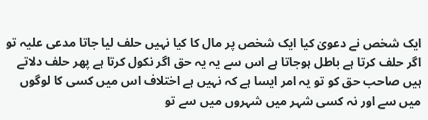ایک شخص نے دعویٰ کیا ایک شخص پر مال کا کیا نہیں حلف لیا جاتا مدعی علیہ تو اگر حلف کرتا ہے باطل ہوجاتا ہے اس سے یہ یہ حق اگر نکول کرتا ہے پھر حلف دلاتے ہیں صاحب حق کو تو یہ امر ایسا ہے کہ نہیں ہے اختلاف اس میں کسی کا لوگوں میں سے اور نہ کسی شہر میں شہروں میں سے تو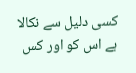کسی دلیل سے نکالا ہے اس کو اور کس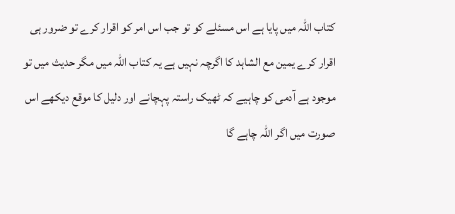کتاب اللہ میں پایا ہے اس مسئلے کو تو جب اس امر کو اقرار کرے تو ضرور ہی اقرار کرے یمین مع الشاہد کا اگرچہ نہیں ہے یہ کتاب اللہ میں مگر حدیث میں تو موجود ہے آدمی کو چاہیے کہ ٹھیک راستہ پہچانے اور دلیل کا موقع دیکھے اس صورت میں اگر اللہ چاہے گا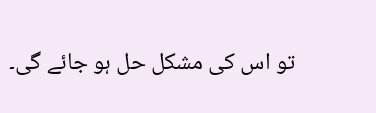تو اس کی مشکل حل ہو جائے گی۔